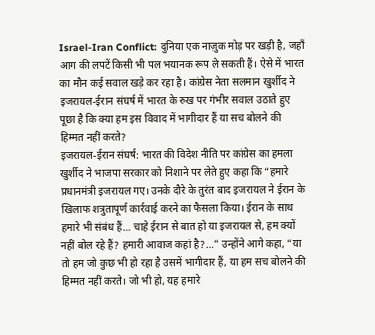Israel-Iran Conflict: दुनिया एक नाज़ुक मोड़ पर खड़ी है, जहाँ आग की लपटें किसी भी पल भयानक रूप ले सकती हैं। ऐसे में भारत का मौन कई सवाल खड़े कर रहा है। कांग्रेस नेता सलमान खुर्शीद ने इजरायल-ईरान संघर्ष में भारत के रुख पर गंभीर सवाल उठाते हुए पूछा है कि क्या हम इस विवाद में भागीदार हैं या सच बोलने की हिम्मत नहीं करते?
इजरायल-ईरान संघर्ष: भारत की विदेश नीति पर कांग्रेस का हमला
खुर्शीद ने भाजपा सरकार को निशाने पर लेते हुए कहा कि “हमारे प्रधानमंत्री इजरायल गए। उनके दौरे के तुरंत बाद इजरायल ने ईरान के खिलाफ शत्रुतापूर्ण कार्रवाई करने का फैसला किया। ईरान के साथ हमारे भी संबंध हैं… चाहे ईरान से बात हो या इजरायल से, हम क्यों नहीं बोल रहे हैं? हमारी आवाज कहां है?…” उन्होंने आगे कहा, “या तो हम जो कुछ भी हो रहा है उसमें भागीदार हैं, या हम सच बोलने की हिम्मत नहीं करते। जो भी हो, यह हमारे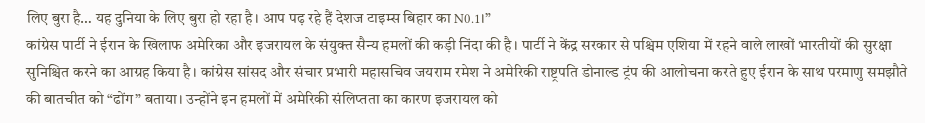लिए बुरा है… यह दुनिया के लिए बुरा हो रहा है। आप पढ़ रहे हैं देशज टाइम्स बिहार का N0.1।”
कांग्रेस पार्टी ने ईरान के खिलाफ अमेरिका और इजरायल के संयुक्त सैन्य हमलों की कड़ी निंदा की है। पार्टी ने केंद्र सरकार से पश्चिम एशिया में रहने वाले लाखों भारतीयों की सुरक्षा सुनिश्चित करने का आग्रह किया है। कांग्रेस सांसद और संचार प्रभारी महासचिव जयराम रमेश ने अमेरिकी राष्ट्रपति डोनाल्ड ट्रंप की आलोचना करते हुए ईरान के साथ परमाणु समझौते की बातचीत को “ढोंग” बताया। उन्होंने इन हमलों में अमेरिकी संलिप्तता का कारण इजरायल को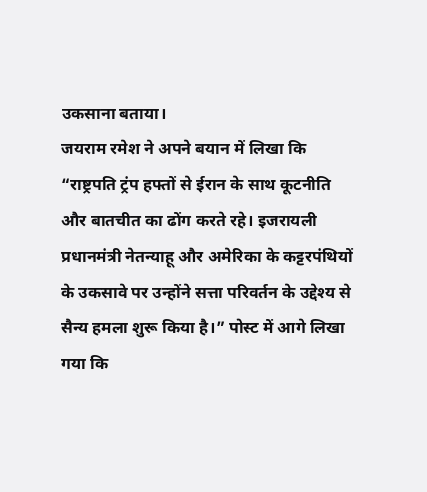उकसाना बताया।
जयराम रमेश ने अपने बयान में लिखा कि “राष्ट्रपति ट्रंप हफ्तों से ईरान के साथ कूटनीति और बातचीत का ढोंग करते रहे। इजरायली प्रधानमंत्री नेतन्याहू और अमेरिका के कट्टरपंथियों के उकसावे पर उन्होंने सत्ता परिवर्तन के उद्देश्य से सैन्य हमला शुरू किया है।” पोस्ट में आगे लिखा गया कि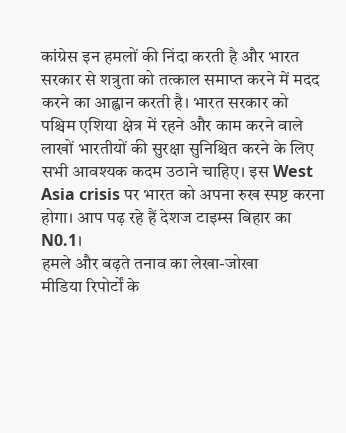कांग्रेस इन हमलों की निंदा करती है और भारत सरकार से शत्रुता को तत्काल समाप्त करने में मदद करने का आह्वान करती है। भारत सरकार को पश्चिम एशिया क्षेत्र में रहने और काम करने वाले लाखों भारतीयों की सुरक्षा सुनिश्चित करने के लिए सभी आवश्यक कदम उठाने चाहिए। इस West Asia crisis पर भारत को अपना रुख स्पष्ट करना होगा। आप पढ़ रहे हैं देशज टाइम्स बिहार का N0.1।
हमले और बढ़ते तनाव का लेखा-जोखा
मीडिया रिपोर्टों के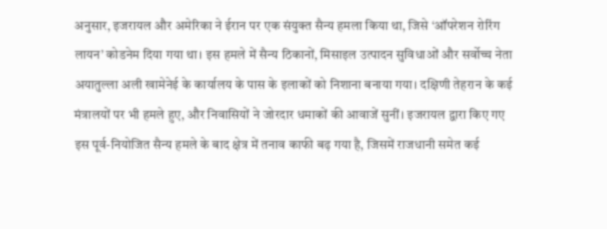अनुसार, इजरायल और अमेरिका ने ईरान पर एक संयुक्त सैन्य हमला किया था, जिसे ‘ऑपरेशन रोरिंग लायन’ कोडनेम दिया गया था। इस हमले में सैन्य ठिकानों, मिसाइल उत्पादन सुविधाओं और सर्वोच्च नेता अयातुल्ला अली खामेनेई के कार्यालय के पास के इलाकों को निशाना बनाया गया। दक्षिणी तेहरान के कई मंत्रालयों पर भी हमले हुए, और निवासियों ने जोरदार धमाकों की आवाजें सुनीं। इजरायल द्वारा किए गए इस पूर्व-नियोजित सैन्य हमले के बाद क्षेत्र में तनाव काफी बढ़ गया है, जिसमें राजधानी समेत कई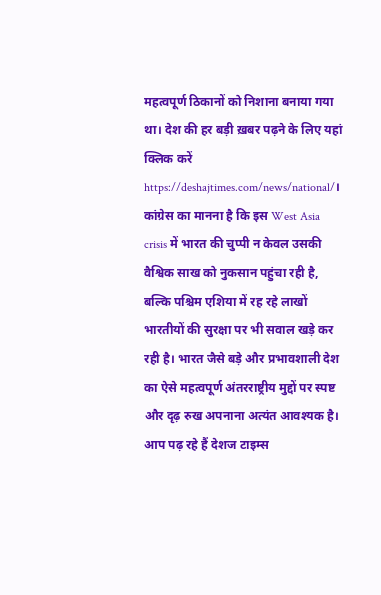महत्वपूर्ण ठिकानों को निशाना बनाया गया था। देश की हर बड़ी ख़बर पढ़ने के लिए यहां क्लिक करें https://deshajtimes.com/news/national/।
कांग्रेस का मानना है कि इस West Asia crisis में भारत की चुप्पी न केवल उसकी वैश्विक साख को नुकसान पहुंचा रही है, बल्कि पश्चिम एशिया में रह रहे लाखों भारतीयों की सुरक्षा पर भी सवाल खड़े कर रही है। भारत जैसे बड़े और प्रभावशाली देश का ऐसे महत्वपूर्ण अंतरराष्ट्रीय मुद्दों पर स्पष्ट और दृढ़ रुख अपनाना अत्यंत आवश्यक है। आप पढ़ रहे हैं देशज टाइम्स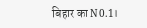बिहार का N0.1।